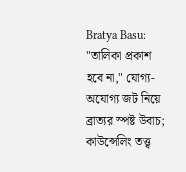Bratya Basu: "তালিকা প্রকাশ হবে না," যোগ্য-অযোগ্য জট নিয়ে ব্রাত্যর স্পষ্ট উবাচ; কাউন্সেলিং তত্ত্ব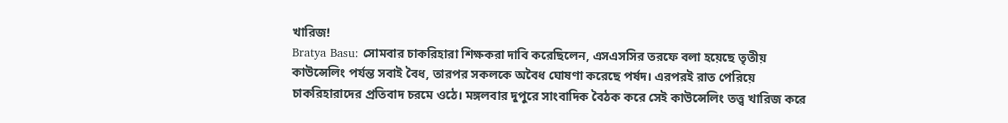খারিজ!
Bratya Basu: সোমবার চাকরিহারা শিক্ষকরা দাবি করেছিলেন, এসএসসির তরফে বলা হয়েছে তৃতীয় কাউন্সেলিং পর্যন্ত সবাই বৈধ, তারপর সকলকে অবৈধ ঘোষণা করেছে পর্ষদ। এরপরই রাত পেরিয়ে চাকরিহারাদের প্রতিবাদ চরমে ওঠে। মঙ্গলবার দুপুরে সাংবাদিক বৈঠক করে সেই কাউন্সেলিং তত্ত্ব খারিজ করে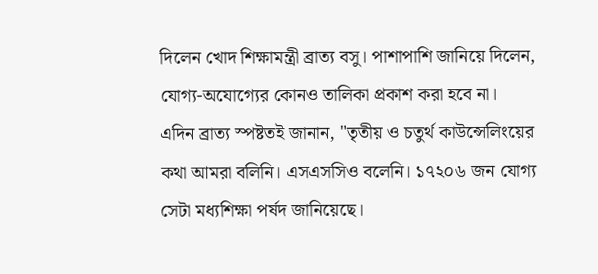দিলেন খোদ শিক্ষামন্ত্রী ব্রাত্য বসু। পাশাপাশি জানিয়ে দিলেন, যোগ্য-অযোগ্যের কোনও তালিকা প্রকাশ করা হবে না।
এদিন ব্রাত্য স্পষ্টতই জানান, "তৃতীয় ও চতুর্থ কাউন্সেলিংয়ের কথা আমরা বলিনি। এসএসসিও বলেনি। ১৭২০৬ জন যোগ্য সেটা মধ্যশিক্ষা পর্ষদ জানিয়েছে।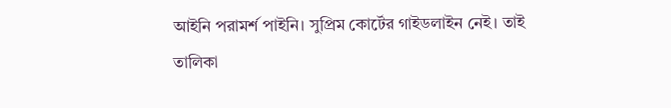আইনি পরামর্শ পাইনি। সুপ্রিম কোর্টের গাইডলাইন নেই। তাই তালিকা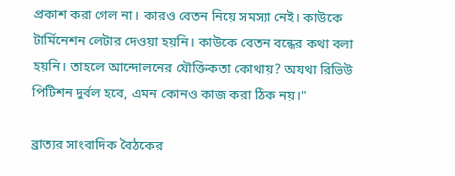প্রকাশ করা গেল না। কারও বেতন নিয়ে সমস্যা নেই। কাউকে টার্মিনেশন লেটার দেওয়া হয়নি। কাউকে বেতন বন্ধের কথা বলা হয়নি। তাহলে আন্দোলনের যৌক্তিকতা কোথায়? অযথা রিভিউ পিটিশন দুর্বল হবে, এমন কোনও কাজ করা ঠিক নয়।"

ব্রাত্যর সাংবাদিক বৈঠকের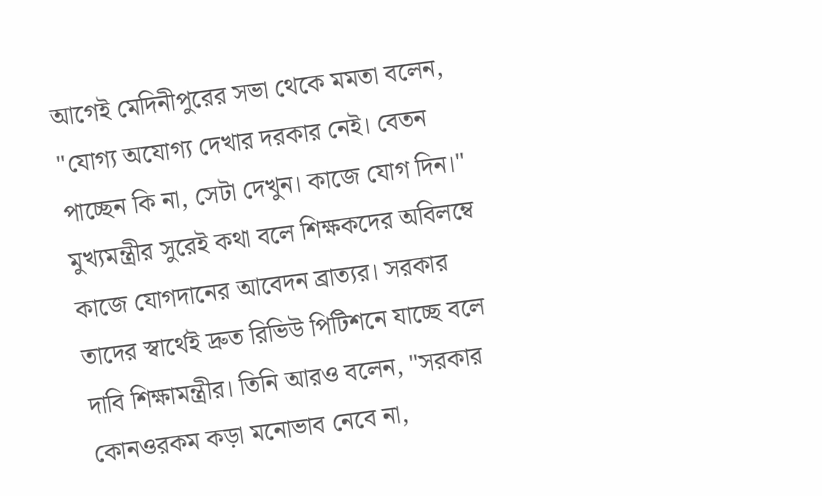আগেই মেদিনীপুরের সভা থেকে মমতা বলেন, "যোগ্য অযোগ্য দেখার দরকার নেই। বেতন পাচ্ছেন কি না, সেটা দেখুন। কাজে যোগ দিন।" মুখ্যমন্ত্রীর সুরেই কথা বলে শিক্ষকদের অবিলম্বে কাজে যোগদানের আবেদন ব্রাত্যর। সরকার তাদের স্বার্থেই দ্রুত রিভিউ পিটিশনে যাচ্ছে বলে দাবি শিক্ষামন্ত্রীর। তিনি আরও বলেন, "সরকার কোনওরকম কড়া মনোভাব নেবে না,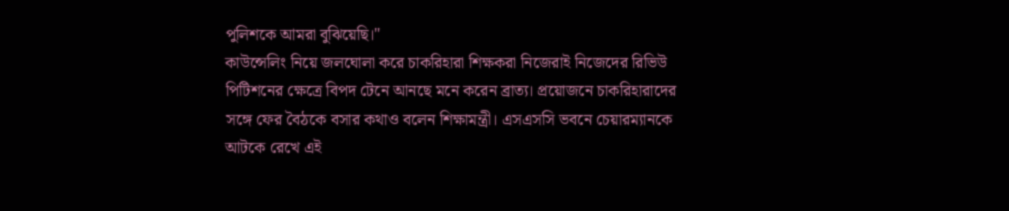পুলিশকে আমরা বুঝিয়েছি।"
কাউন্সেলিং নিয়ে জলঘোলা করে চাকরিহারা শিক্ষকরা নিজেরাই নিজেদের রিভিউ পিটিশনের ক্ষেত্রে বিপদ টেনে আনছে মনে করেন ব্রাত্য। প্রয়োজনে চাকরিহারাদের সঙ্গে ফের বৈঠকে বসার কথাও বলেন শিক্ষামন্ত্রী। এসএসসি ভবনে চেয়ারম্যানকে আটকে রেখে এই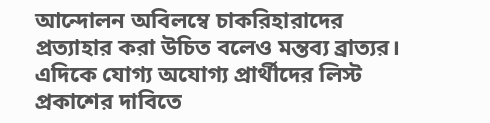আন্দোলন অবিলম্বে চাকরিহারাদের প্রত্যাহার করা উচিত বলেও মন্তব্য ব্রাত্যর।
এদিকে যোগ্য অযোগ্য প্রার্থীদের লিস্ট প্রকাশের দাবিতে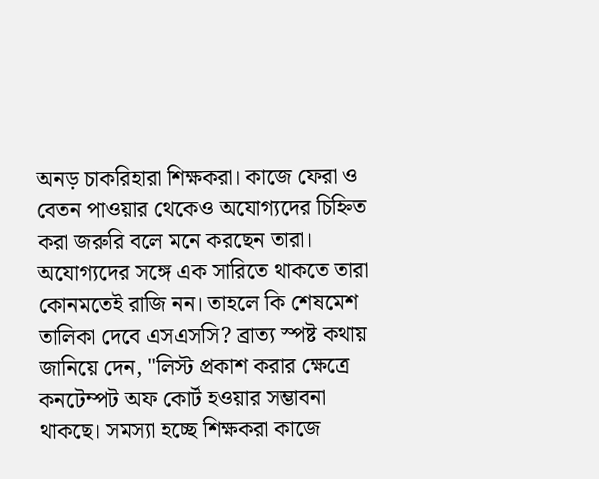অনড় চাকরিহারা শিক্ষকরা। কাজে ফেরা ও বেতন পাওয়ার থেকেও অযোগ্যদের চিহ্নিত করা জরুরি বলে মনে করছেন তারা। অযোগ্যদের সঙ্গে এক সারিতে থাকতে তারা কোনমতেই রাজি নন। তাহলে কি শেষমেশ তালিকা দেবে এসএসসি? ব্রাত্য স্পষ্ট কথায় জানিয়ে দেন, "লিস্ট প্রকাশ করার ক্ষেত্রে কনটেম্পট অফ কোর্ট হওয়ার সম্ভাবনা থাকছে। সমস্যা হচ্ছে শিক্ষকরা কাজে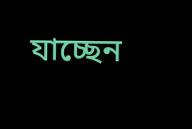যাচ্ছেন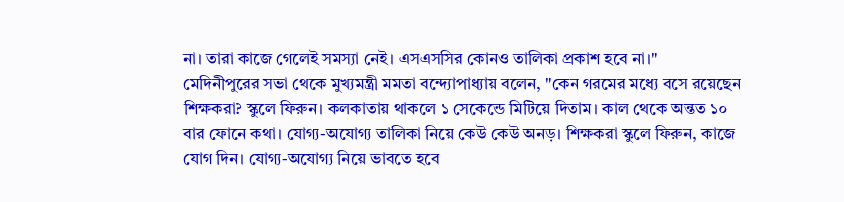না। তারা কাজে গেলেই সমস্যা নেই। এসএসসির কোনও তালিকা প্রকাশ হবে না।"
মেদিনীপুরের সভা থেকে মুখ্যমন্ত্রী মমতা বন্দ্যোপাধ্যায় বলেন, "কেন গরমের মধ্যে বসে রয়েছেন শিক্ষকরা? স্কুলে ফিরুন। কলকাতায় থাকলে ১ সেকেন্ডে মিটিয়ে দিতাম। কাল থেকে অন্তত ১০ বার ফোনে কথা। যোগ্য-অযোগ্য তালিকা নিয়ে কেউ কেউ অনড়। শিক্ষকরা স্কুলে ফিরুন, কাজে যোগ দিন। যোগ্য-অযোগ্য নিয়ে ভাবতে হবে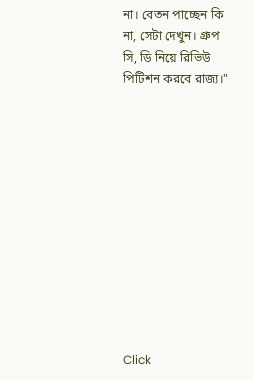না। বেতন পাচ্ছেন কি না, সেটা দেখুন। গ্রুপ সি, ডি নিয়ে রিভিউ পিটিশন করবে রাজ্য।"












Click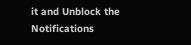it and Unblock the Notifications